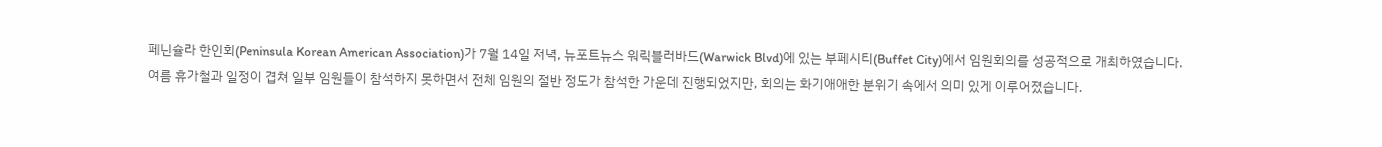페닌슐라 한인회(Peninsula Korean American Association)가 7월 14일 저녁, 뉴포트뉴스 워릭블러바드(Warwick Blvd)에 있는 부페시티(Buffet City)에서 임원회의를 성공적으로 개최하였습니다.
여름 휴가철과 일정이 겹쳐 일부 임원들이 참석하지 못하면서 전체 임원의 절반 정도가 참석한 가운데 진행되었지만, 회의는 화기애애한 분위기 속에서 의미 있게 이루어졌습니다.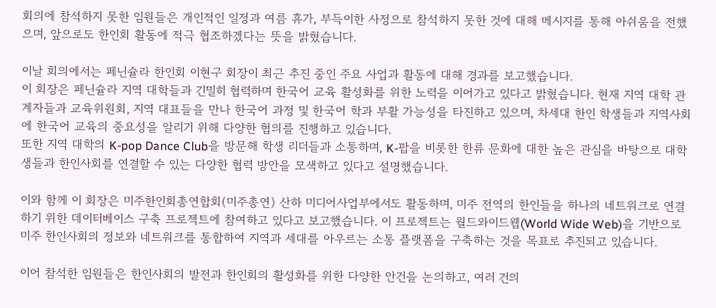회의에 참석하지 못한 임원들은 개인적인 일정과 여름 휴가, 부득이한 사정으로 참석하지 못한 것에 대해 메시지를 통해 아쉬움을 전했으며, 앞으로도 한인회 활동에 적극 협조하겠다는 뜻을 밝혔습니다.

이날 회의에서는 페닌슐라 한인회 이현구 회장이 최근 추진 중인 주요 사업과 활동에 대해 경과를 보고했습니다.
이 회장은 페닌슐라 지역 대학들과 긴밀히 협력하며 한국어 교육 활성화를 위한 노력을 이어가고 있다고 밝혔습니다. 현재 지역 대학 관계자들과 교육위원회, 지역 대표들을 만나 한국어 과정 및 한국어 학과 부활 가능성을 타진하고 있으며, 차세대 한인 학생들과 지역사회에 한국어 교육의 중요성을 알리기 위해 다양한 협의를 진행하고 있습니다.
또한 지역 대학의 K-pop Dance Club을 방문해 학생 리더들과 소통하며, K-팝을 비롯한 한류 문화에 대한 높은 관심을 바탕으로 대학생들과 한인사회를 연결할 수 있는 다양한 협력 방안을 모색하고 있다고 설명했습니다.

이와 함께 이 회장은 미주한인회총연합회(미주총연) 산하 미디어사업부에서도 활동하며, 미주 전역의 한인들을 하나의 네트워크로 연결하기 위한 데이터베이스 구축 프로젝트에 참여하고 있다고 보고했습니다. 이 프로젝트는 월드와이드웹(World Wide Web)을 기반으로 미주 한인사회의 정보와 네트워크를 통합하여 지역과 세대를 아우르는 소통 플랫폼을 구축하는 것을 목표로 추진되고 있습니다.

이어 참석한 임원들은 한인사회의 발전과 한인회의 활성화를 위한 다양한 안건을 논의하고, 여러 건의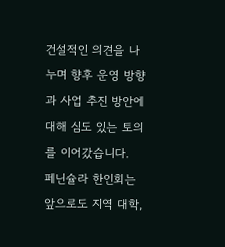건설적인 의견을 나누며 향후 운영 방향과 사업 추진 방안에 대해 심도 있는 토의를 이어갔습니다.
페닌슐라 한인회는 앞으로도 지역 대학,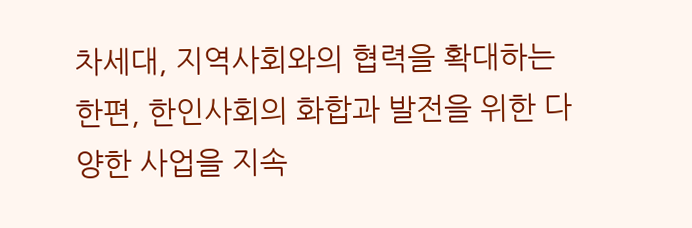차세대, 지역사회와의 협력을 확대하는 한편, 한인사회의 화합과 발전을 위한 다양한 사업을 지속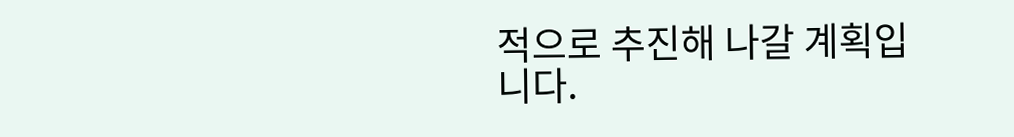적으로 추진해 나갈 계획입니다.